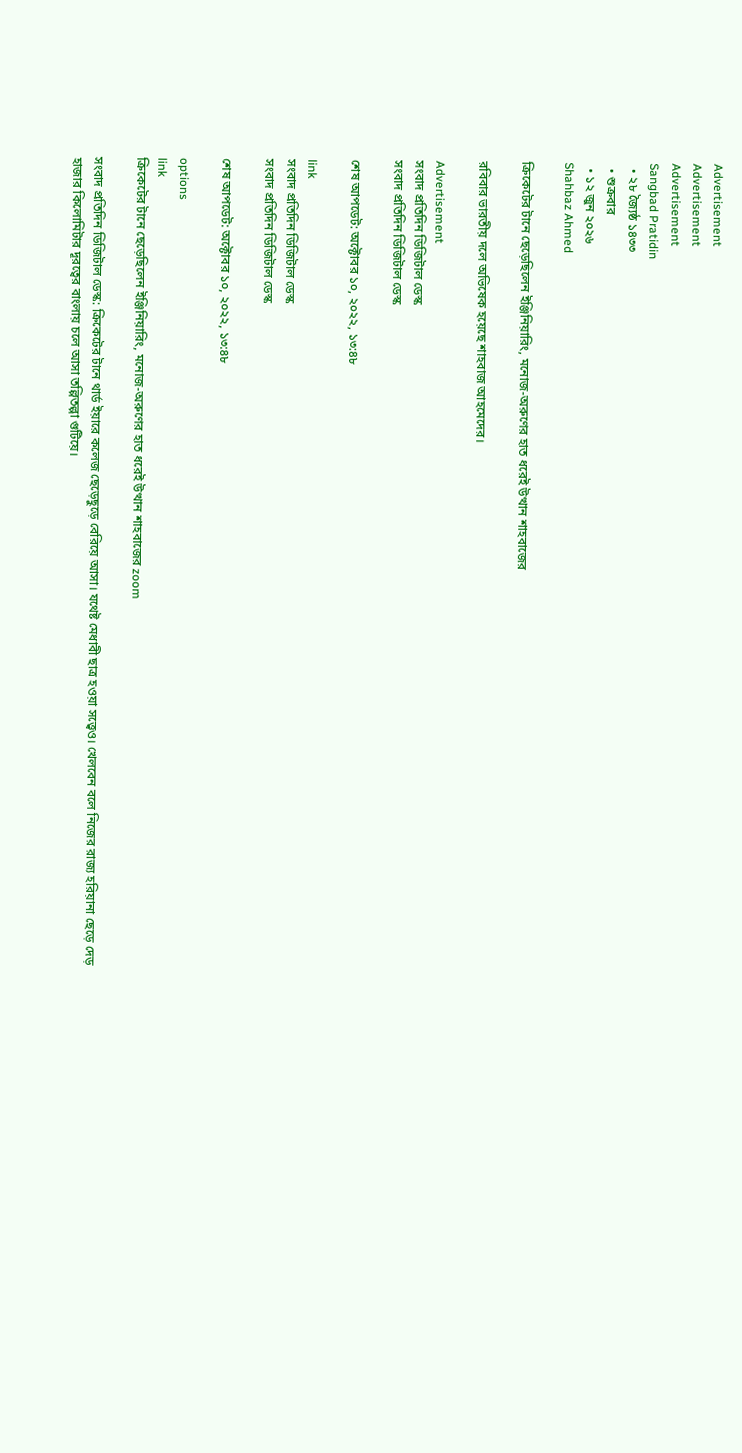Advertisement
Advertisement
Advertisement
Sangbad Pratidin
  • ২৮ জ্যৈষ্ঠ ১৪৩৩
  • শুক্রবার
  • ১২ জুন ২০২৬
Shahbaz Ahmed

ক্রিকেটের টানে ছেড়েছিলেন ইঞ্জিনিয়ারিং, মনোজ-অরুণের হাত ধরেই উত্থান শাহবাজের

রবিবার ভারতীয় দলে অভিষেক হয়েছে শাহবাজ আহমেদের।

Advertisement
সংবাদ প্রতিদিন ডিজিটাল ডেস্ক
সংবাদ প্রতিদিন ডিজিটাল ডেস্ক

শেষ আপডেট: অক্টোবর ১০, ২০২২, ১৩:৪৮

link
সংবাদ প্রতিদিন ডিজিটাল ডেস্ক
সংবাদ প্রতিদিন ডিজিটাল ডেস্ক

শেষ আপডেট: অক্টোবর ১০, ২০২২, ১৩:৪৮

options
link
ক্রিকেটের টানে ছেড়েছিলেন ইঞ্জিনিয়ারিং, মনোজ-অরুণের হাত ধরেই উত্থান শাহবাজের zoom

সংবাদ প্রতিদিন ডিজিটাল ডেস্ক: ক্রিকেটের টানে থার্ড ইয়ারে কলেজ ছেড়েছুড়ে বেরিয়ে আসা। যথেষ্ট মেধাবী ছাত্র হওয়া সত্ত্বেও। খেলবেন বলে নিজের রাজ্য হরিয়ানা ছেড়ে দেড় হাজার কিলোমিটার দূরত্বের বাংলায় চলে আসা তল্পিতল্পা গুটিয়ে।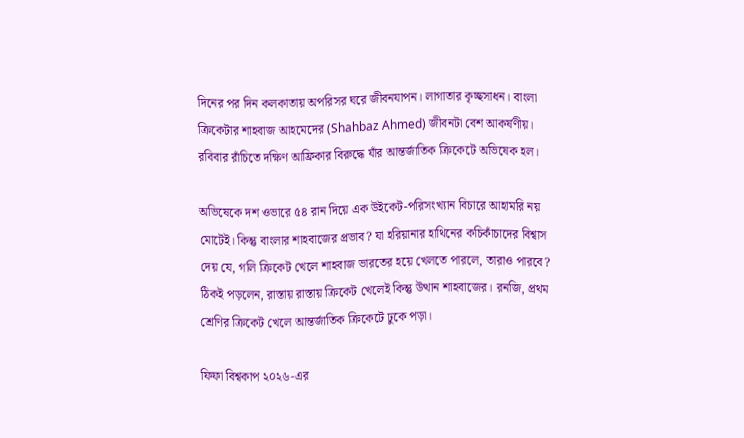দিনের পর দিন কলকাতায় অপরিসর ঘরে জীবনযাপন। লাগাতার কৃচ্ছসাধন। বাংলা ক্রিকেটার শাহবাজ আহমেদের (Shahbaz Ahmed) জীবনটা বেশ আকর্ষণীয়। রবিবার রাঁচিতে দক্ষিণ আফ্রিকার বিরুদ্ধে যাঁর আন্তর্জাতিক ক্রিকেটে অভিষেক হল।

অভিষেকে দশ ওভারে ৫৪ রান দিয়ে এক উইকেট-পরিসংখ্যান বিচারে আহামরি নয় মোটেই। কিন্তু বাংলার শাহবাজের প্রভাব? যা হরিয়ানার হাথিনের কচিকাঁচাদের বিশ্বাস দেয় যে, গলি ক্রিকেট খেলে শাহবাজ ভারতের হয়ে খেলতে পারলে, তারাও পারবে? ঠিকই পড়লেন, রাস্তায় রাস্তায় ক্রিকেট খেলেই কিন্তু উত্থান শাহবাজের। রনজি, প্রথম শ্রেণির ক্রিকেট খেলে আন্তর্জাতিক ক্রিকেটে ঢুকে পড়া।

ফিফা বিশ্বকাপ ২০২৬-এর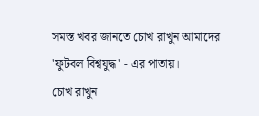সমস্ত খবর জানতে চোখ রাখুন আমাদের 'ফুটবল বিশ্বযুদ্ধ' - এর পাতায়।
চোখ রাখুন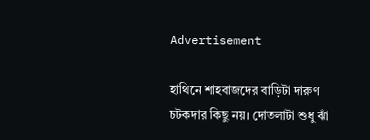Advertisement

হাথিনে শাহবাজদের বাড়িটা দারুণ চটকদার কিছু নয়। দোতলাটা শুধু ঝাঁ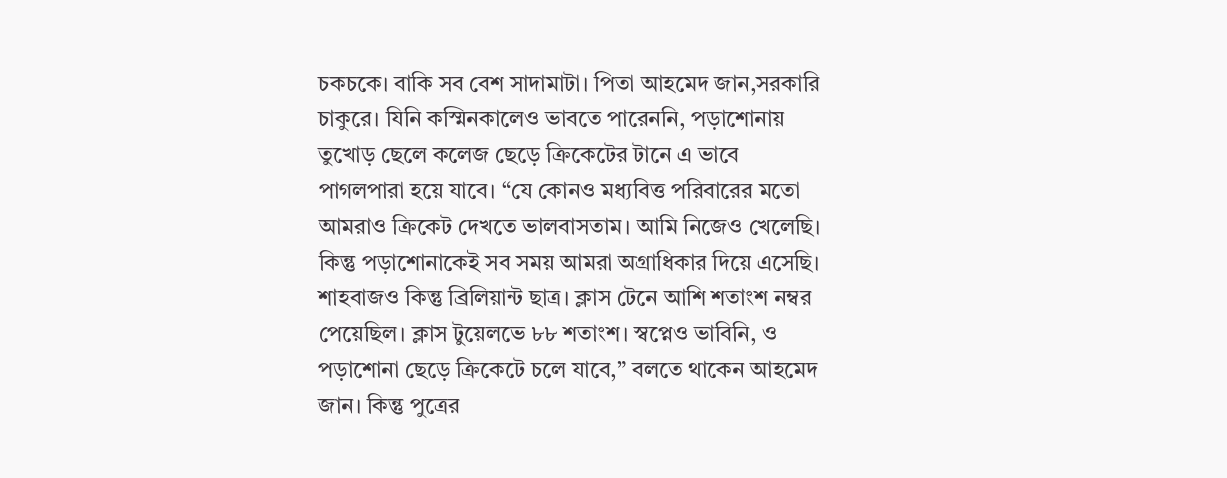চকচকে। বাকি সব বেশ সাদামাটা। পিতা আহমেদ জান,সরকারি চাকুরে। যিনি কস্মিনকালেও ভাবতে পারেননি, পড়াশোনায় তুখোড় ছেলে কলেজ ছেড়ে ক্রিকেটের টানে এ ভাবে পাগলপারা হয়ে যাবে। “যে কোনও মধ্যবিত্ত পরিবারের মতো আমরাও ক্রিকেট দেখতে ভালবাসতাম। আমি নিজেও খেলেছি। কিন্তু পড়াশোনাকেই সব সময় আমরা অগ্রাধিকার দিয়ে এসেছি। শাহবাজও কিন্তু ব্রিলিয়ান্ট ছাত্র। ক্লাস টেনে আশি শতাংশ নম্বর পেয়েছিল। ক্লাস টুয়েলভে ৮৮ শতাংশ। স্বপ্নেও ভাবিনি, ও পড়াশোনা ছেড়ে ক্রিকেটে চলে যাবে,” বলতে থাকেন আহমেদ জান। কিন্তু পুত্রের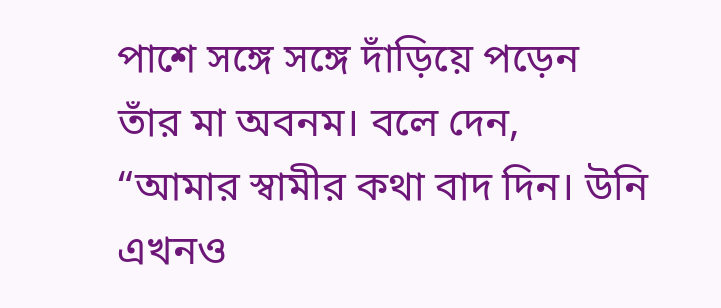পাশে সঙ্গে সঙ্গে দাঁড়িয়ে পড়েন তাঁর মা অবনম। বলে দেন, “আমার স্বামীর কথা বাদ দিন। উনি এখনও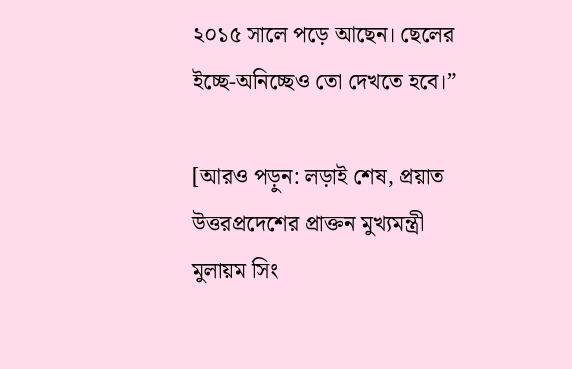২০১৫ সালে পড়ে আছেন। ছেলের ইচ্ছে-অনিচ্ছেও তো দেখতে হবে।”

[আরও পড়ুন: লড়াই শেষ, প্রয়াত উত্তরপ্রদেশের প্রাক্তন মুখ্যমন্ত্রী মুলায়ম সিং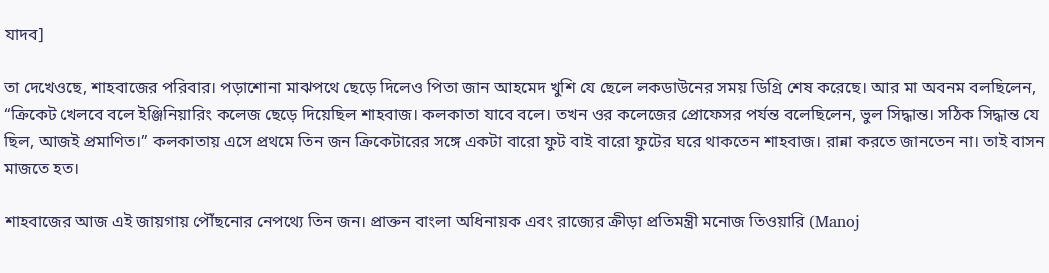যাদব]

তা দেখেওছে, শাহবাজের পরিবার। পড়াশোনা মাঝপথে ছেড়ে দিলেও পিতা জান আহমেদ খুশি যে ছেলে লকডাউনের সময় ডিগ্রি শেষ করেছে। আর মা অবনম বলছিলেন, “ক্রিকেট খেলবে বলে ইঞ্জিনিয়ারিং কলেজ ছেড়ে দিয়েছিল শাহবাজ। কলকাতা যাবে বলে। তখন ওর কলেজের প্রোফেসর পর্যন্ত বলেছিলেন, ভুল সিদ্ধান্ত। সঠিক সিদ্ধান্ত যে ছিল, আজই প্রমাণিত।” কলকাতায় এসে প্রথমে তিন জন ক্রিকেটারের সঙ্গে একটা বারো ফুট বাই বারো ফুটের ঘরে থাকতেন শাহবাজ। রান্না করতে জানতেন না। তাই বাসন মাজতে হত।

শাহবাজের আজ এই জায়গায় পৌঁছনোর নেপথ্যে তিন জন। প্রাক্তন বাংলা অধিনায়ক এবং রাজ্যের ক্রীড়া প্রতিমন্ত্রী মনোজ তিওয়ারি (Manoj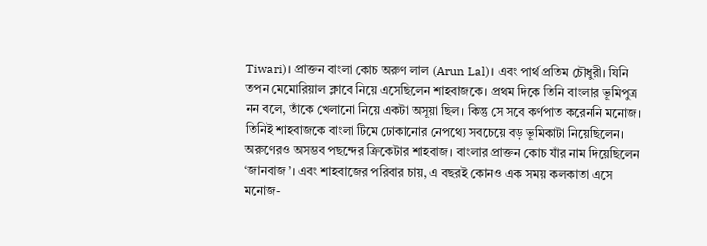Tiwari)। প্রাক্তন বাংলা কোচ অরুণ লাল (Arun Lal)। এবং পার্থ প্রতিম চৌধুরী। যিনি তপন মেমোরিয়াল ক্লাবে নিয়ে এসেছিলেন শাহবাজকে। প্রথম দিকে তিনি বাংলার ভূমিপুত্র নন বলে, তাঁকে খেলানো নিয়ে একটা অসূয়া ছিল। কিন্তু সে সবে কর্ণপাত করেননি মনোজ। তিনিই শাহবাজকে বাংলা টিমে ঢোকানোর নেপথ্যে সবচেয়ে বড় ভূমিকাটা নিয়েছিলেন। অরুণেরও অসম্ভব পছন্দের ক্রিকেটার শাহবাজ। বাংলার প্রাক্তন কোচ যাঁর নাম দিয়েছিলেন ‘জানবাজ’। এবং শাহবাজের পরিবার চায়, এ বছরই কোনও এক সময় কলকাতা এসে মনোজ-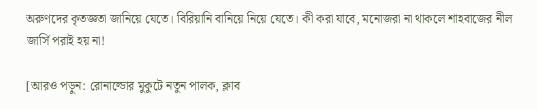অরুণদের কৃতজ্ঞতা জানিয়ে যেতে। বিরিয়ানি বানিয়ে নিয়ে যেতে। কী করা যাবে, মনোজরা না থাকলে শাহবাজের নীল জার্সি পরাই হয় না!

[আরও পড়ুন: রোনাল্ডোর মুকুটে নতুন পালক, ক্লাব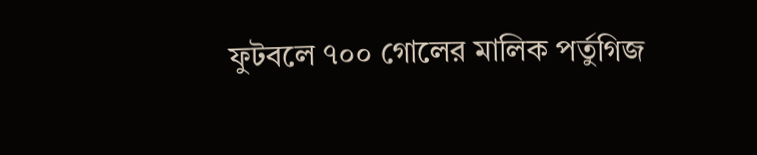ফুটবলে ৭০০ গোলের মালিক পর্তুগিজ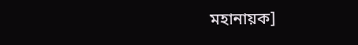মহানায়ক]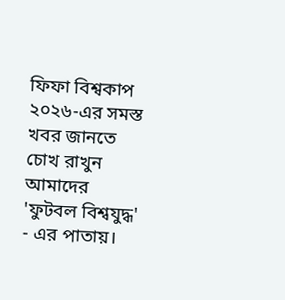ফিফা বিশ্বকাপ ২০২৬-এর সমস্ত খবর জানতে চোখ রাখুন আমাদের 'ফুটবল বিশ্বযুদ্ধ' - এর পাতায়।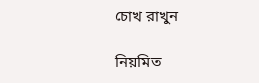চোখ রাখুন

নিয়মিত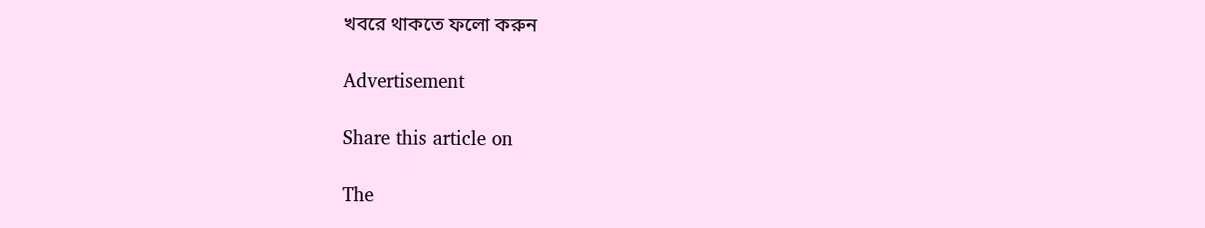খবরে থাকতে ফলো করুন

Advertisement

Share this article on

The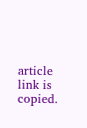article link is copied.